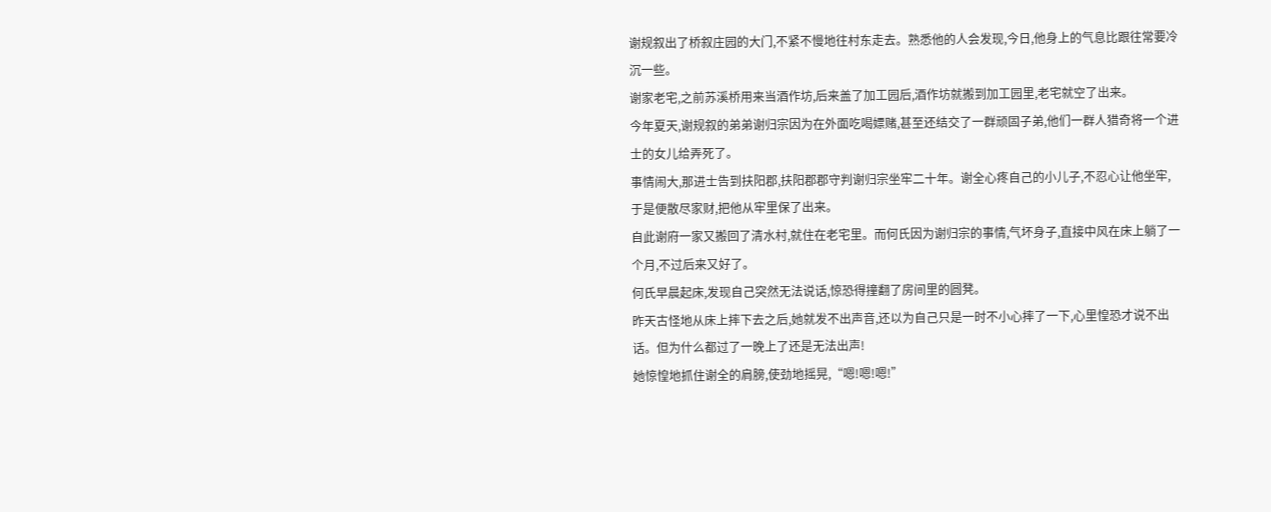谢规叙出了桥叙庄园的大门,不紧不慢地往村东走去。熟悉他的人会发现,今日,他身上的气息比跟往常要冷沉一些。
谢家老宅,之前苏溪桥用来当酒作坊,后来盖了加工园后,酒作坊就搬到加工园里,老宅就空了出来。
今年夏天,谢规叙的弟弟谢归宗因为在外面吃喝嫖赌,甚至还结交了一群顽固子弟,他们一群人猎奇将一个进士的女儿给弄死了。
事情闹大,那进士告到扶阳郡,扶阳郡郡守判谢归宗坐牢二十年。谢全心疼自己的小儿子,不忍心让他坐牢,于是便散尽家财,把他从牢里保了出来。
自此谢府一家又搬回了清水村,就住在老宅里。而何氏因为谢归宗的事情,气坏身子,直接中风在床上躺了一个月,不过后来又好了。
何氏早晨起床,发现自己突然无法说话,惊恐得撞翻了房间里的圆凳。
昨天古怪地从床上摔下去之后,她就发不出声音,还以为自己只是一时不小心摔了一下,心里惶恐才说不出话。但为什么都过了一晚上了还是无法出声!
她惊惶地抓住谢全的肩膀,使劲地摇晃,“嗯!嗯!嗯!”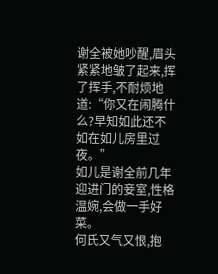谢全被她吵醒,眉头紧紧地皱了起来,挥了挥手,不耐烦地道:“你又在闹腾什么?早知如此还不如在如儿房里过夜。”
如儿是谢全前几年迎进门的妾室,性格温婉,会做一手好菜。
何氏又气又恨,抱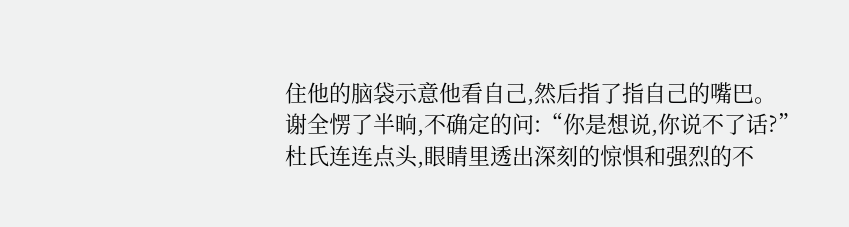住他的脑袋示意他看自己,然后指了指自己的嘴巴。
谢全愣了半晌,不确定的问:“你是想说,你说不了话?”
杜氏连连点头,眼睛里透出深刻的惊惧和强烈的不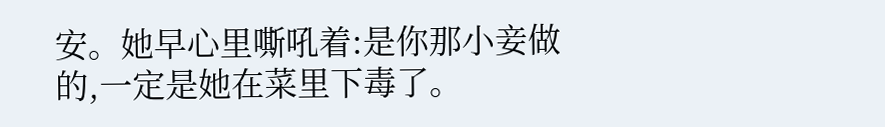安。她早心里嘶吼着:是你那小妾做的,一定是她在菜里下毒了。